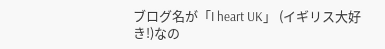ブログ名が「I heart UK」 (イギリス大好き!)なの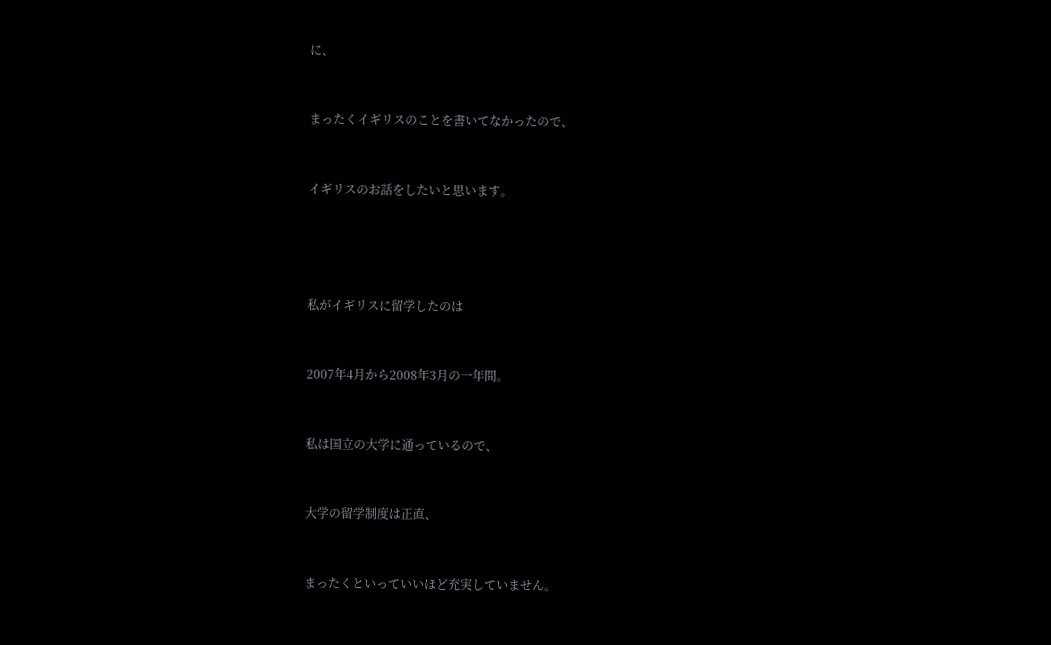に、


まったくイギリスのことを書いてなかったので、


イギリスのお話をしたいと思います。




私がイギリスに留学したのは


2007年4月から2008年3月の一年間。


私は国立の大学に通っているので、


大学の留学制度は正直、


まったくといっていいほど充実していません。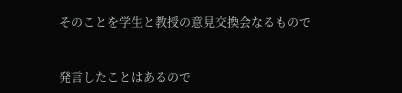そのことを学生と教授の意見交換会なるもので


発言したことはあるので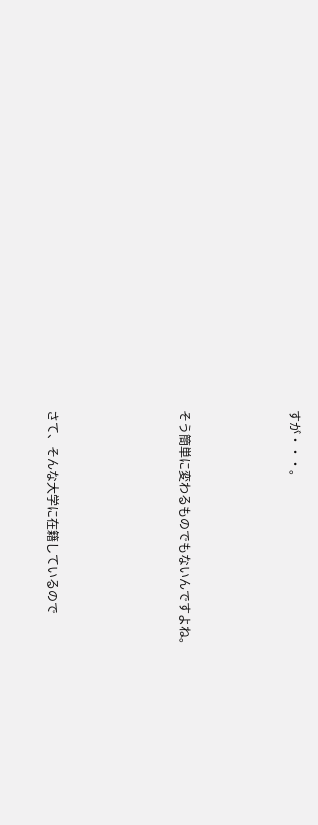すが・・・。




そう簡単に変わるものでもないんですよね。





さて、そんな大学に在籍しているので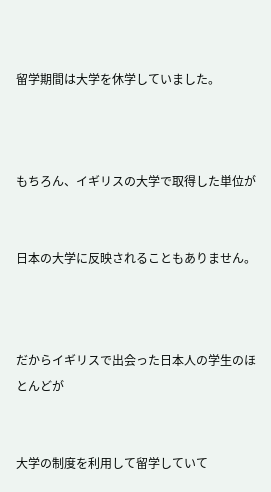留学期間は大学を休学していました。



もちろん、イギリスの大学で取得した単位が


日本の大学に反映されることもありません。



だからイギリスで出会った日本人の学生のほとんどが


大学の制度を利用して留学していて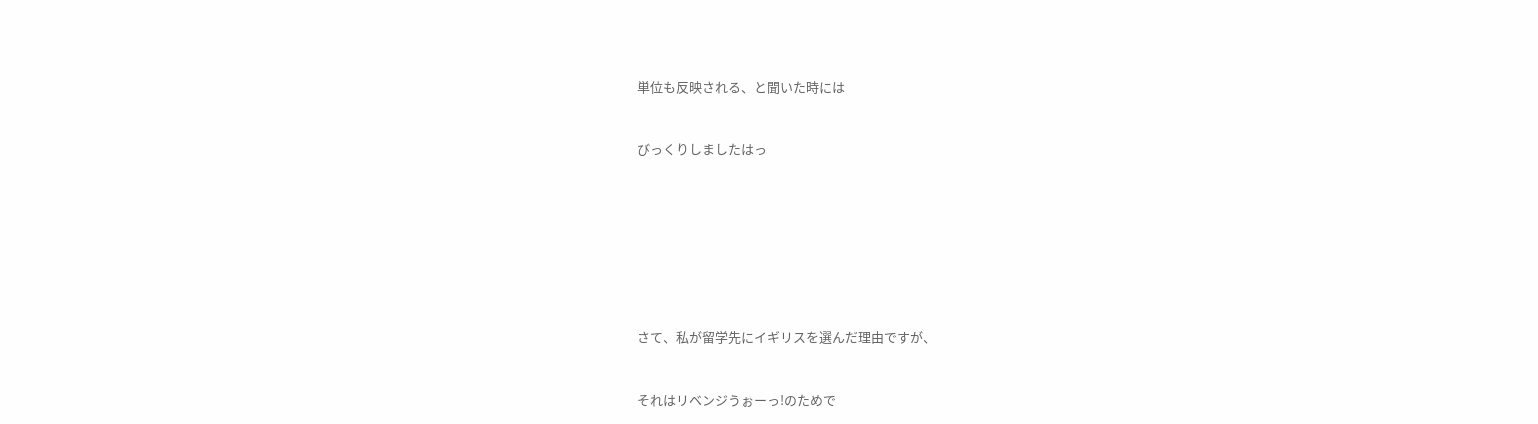単位も反映される、と聞いた時には


びっくりしましたはっ








さて、私が留学先にイギリスを選んだ理由ですが、


それはリベンジうぉーっ!のためで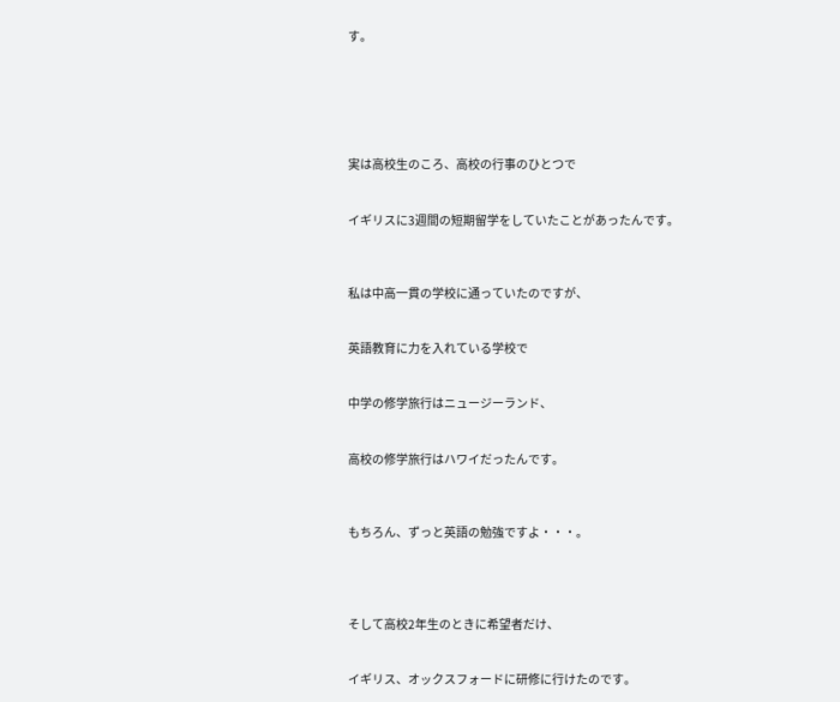す。






実は高校生のころ、高校の行事のひとつで


イギリスに3週間の短期留学をしていたことがあったんです。



私は中高一貫の学校に通っていたのですが、


英語教育に力を入れている学校で


中学の修学旅行はニュージーランド、


高校の修学旅行はハワイだったんです。



もちろん、ずっと英語の勉強ですよ・・・。




そして高校2年生のときに希望者だけ、


イギリス、オックスフォードに研修に行けたのです。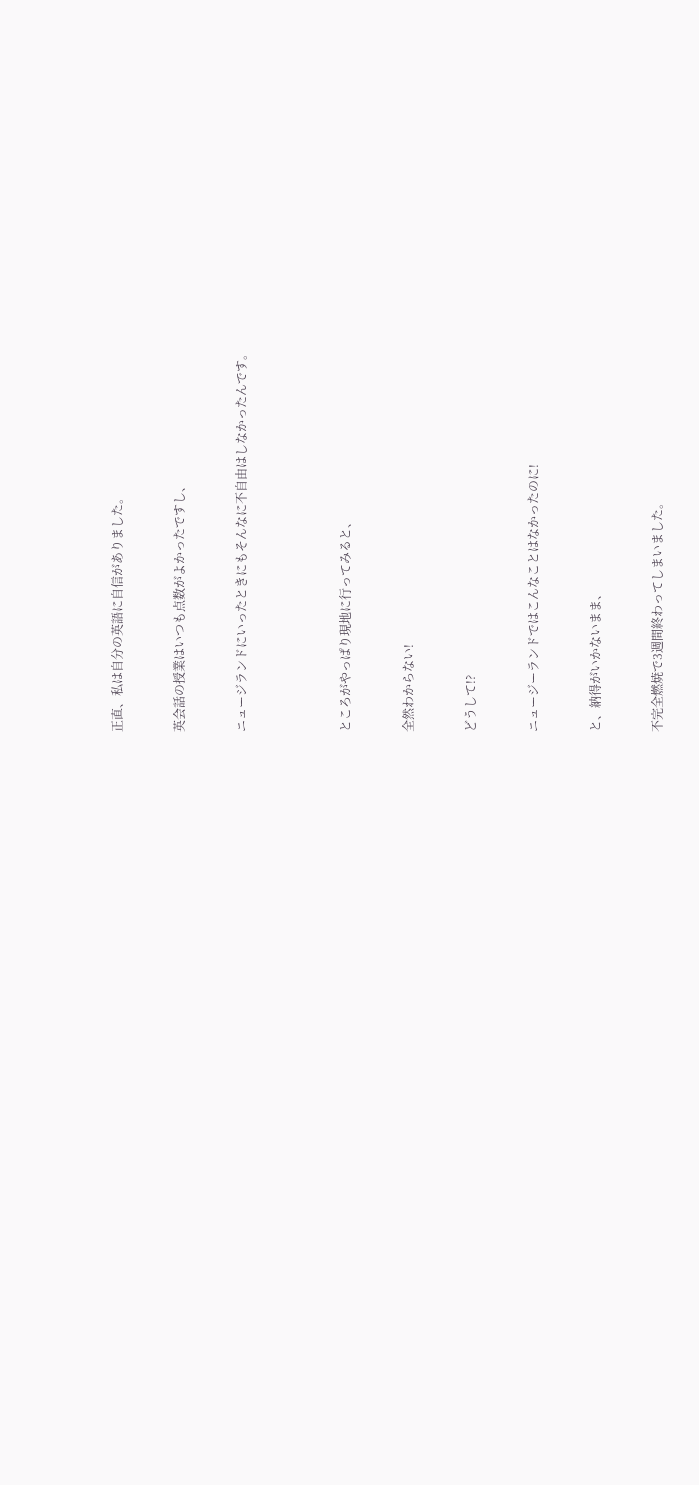正直、私は自分の英語に自信がありました。


英会話の授業はいつも点数がよかったですし、


ニュージランドにいったときにもそんなに不自由はしなかったんです。




ところがやっぱり現地に行ってみると、


全然わからない!


どうして!?


ニュージーランドではこんなことはなかったのに!


と、納得がいかないまま、


不完全燃焼で3週間終わってしまいました。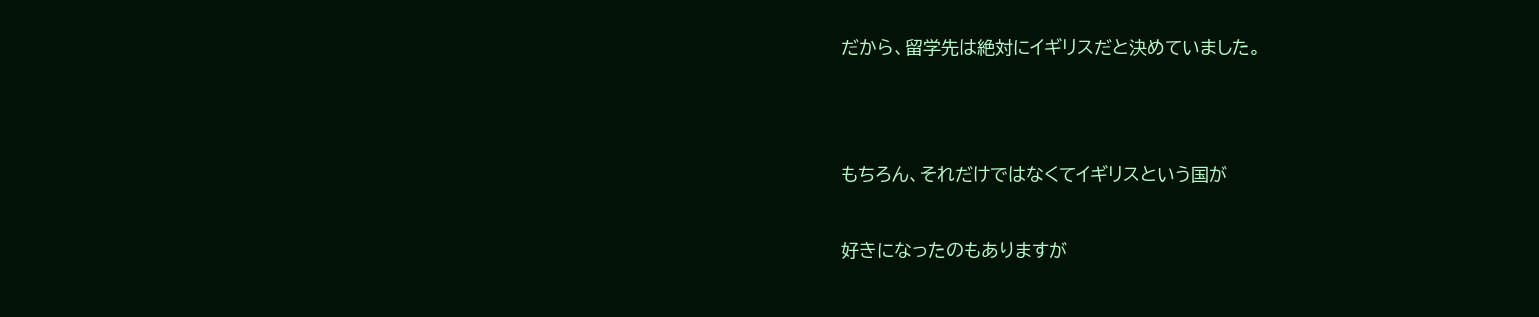だから、留学先は絶対にイギリスだと決めていました。




もちろん、それだけではなくてイギリスという国が


好きになったのもありますが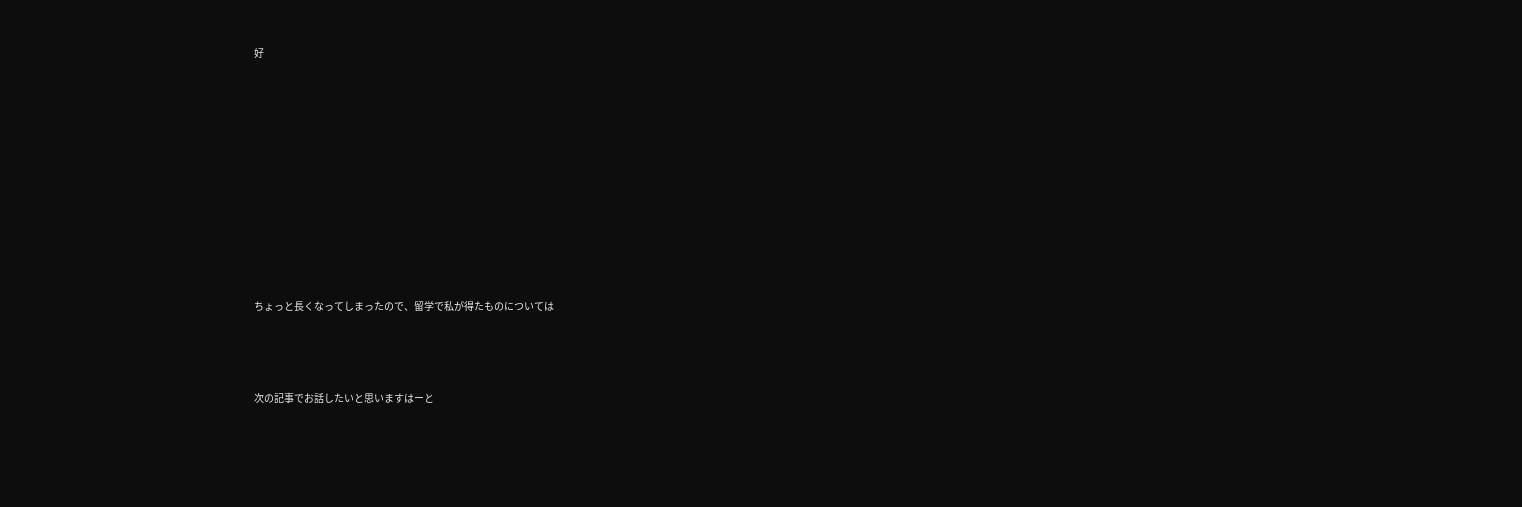好










ちょっと長くなってしまったので、留学で私が得たものについては



次の記事でお話したいと思いますはーと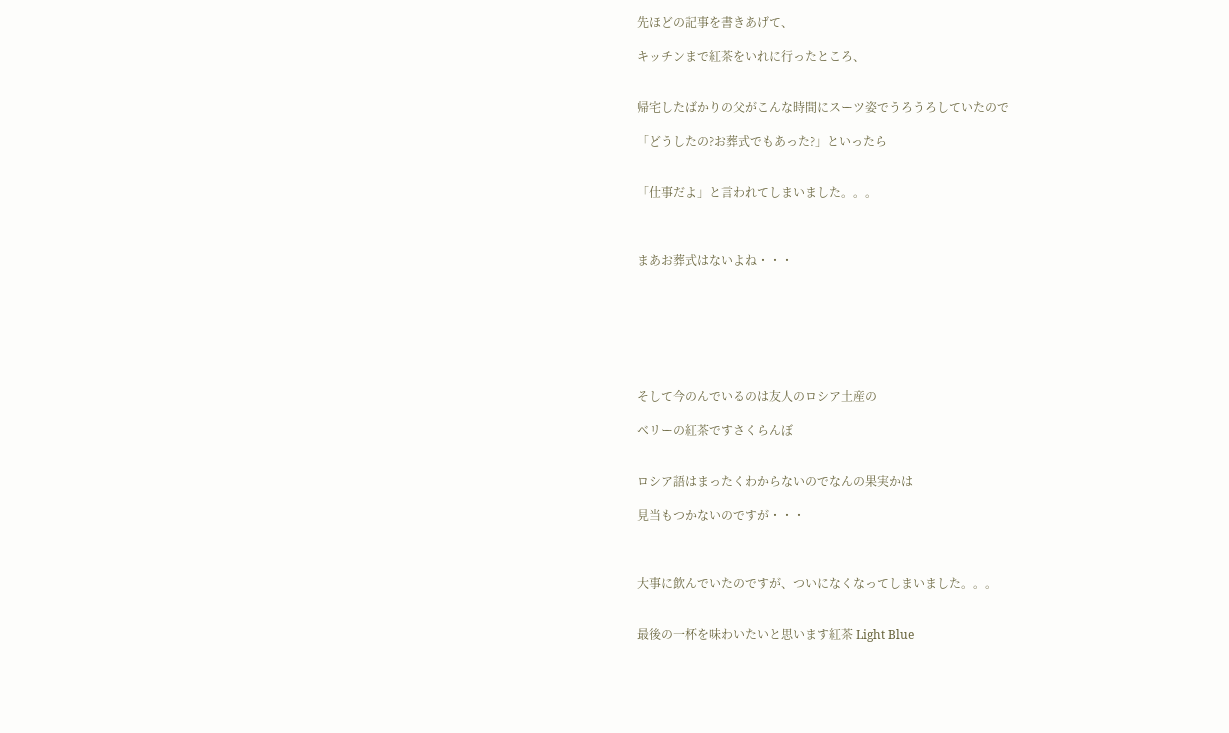先ほどの記事を書きあげて、

キッチンまで紅茶をいれに行ったところ、


帰宅したばかりの父がこんな時間にスーツ姿でうろうろしていたので

「どうしたの?お葬式でもあった?」といったら


「仕事だよ」と言われてしまいました。。。



まあお葬式はないよね・・・







そして今のんでいるのは友人のロシア土産の

ベリーの紅茶ですさくらんぼ


ロシア語はまったくわからないのでなんの果実かは

見当もつかないのですが・・・



大事に飲んでいたのですが、ついになくなってしまいました。。。


最後の一杯を味わいたいと思います紅茶 Light Blue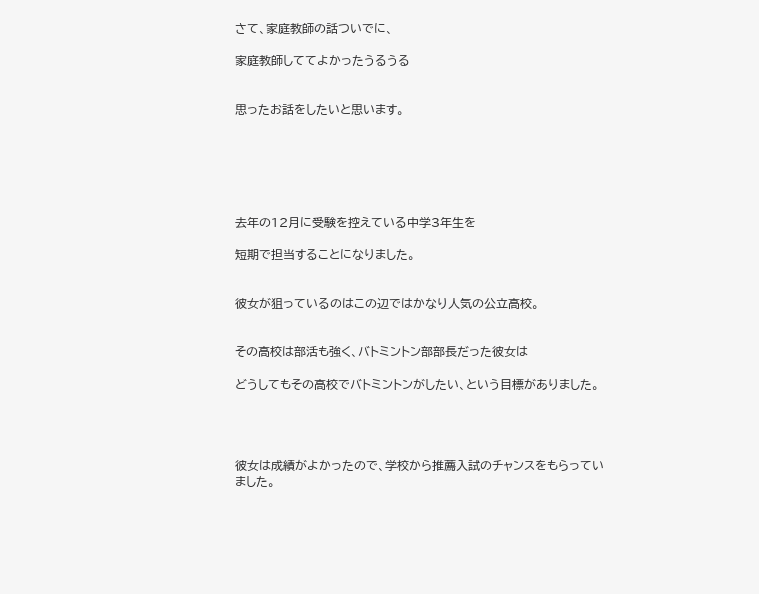さて、家庭教師の話ついでに、

家庭教師しててよかったうるうる


思ったお話をしたいと思います。






去年の12月に受験を控えている中学3年生を

短期で担当することになりました。


彼女が狙っているのはこの辺ではかなり人気の公立高校。


その高校は部活も強く、バトミントン部部長だった彼女は

どうしてもその高校でバトミントンがしたい、という目標がありました。




彼女は成績がよかったので、学校から推薦入試のチャンスをもらっていました。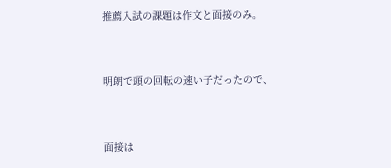推薦入試の課題は作文と面接のみ。


明朗で頭の回転の速い子だったので、


面接は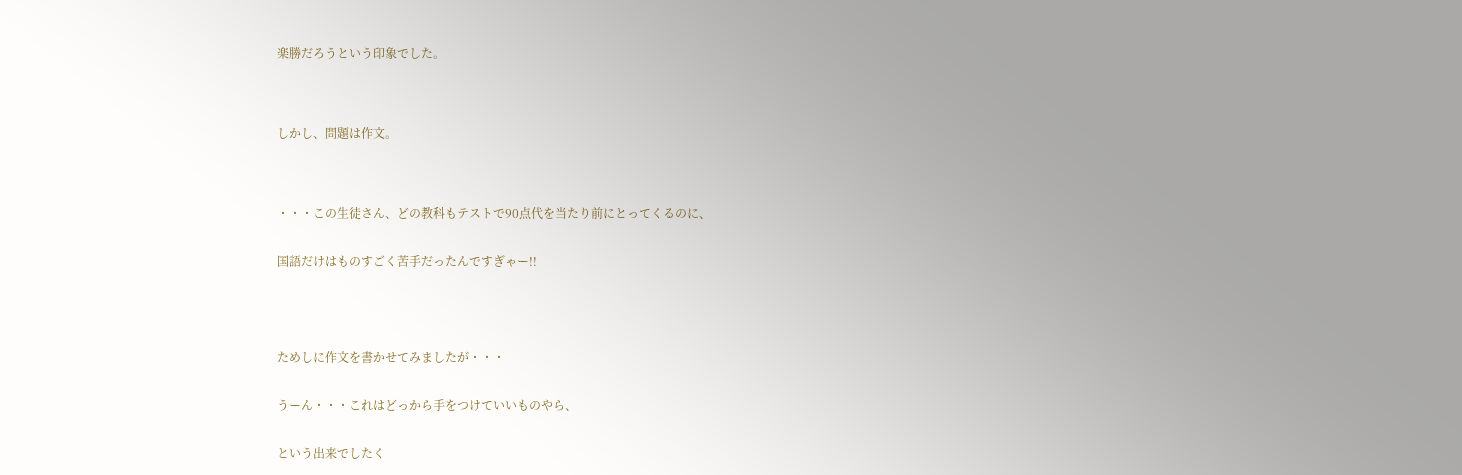楽勝だろうという印象でした。




しかし、問題は作文。




・・・この生徒さん、どの教科もテストで90点代を当たり前にとってくるのに、


国語だけはものすごく苦手だったんですぎゃー!!





ためしに作文を書かせてみましたが・・・


うーん・・・これはどっから手をつけていいものやら、


という出来でしたく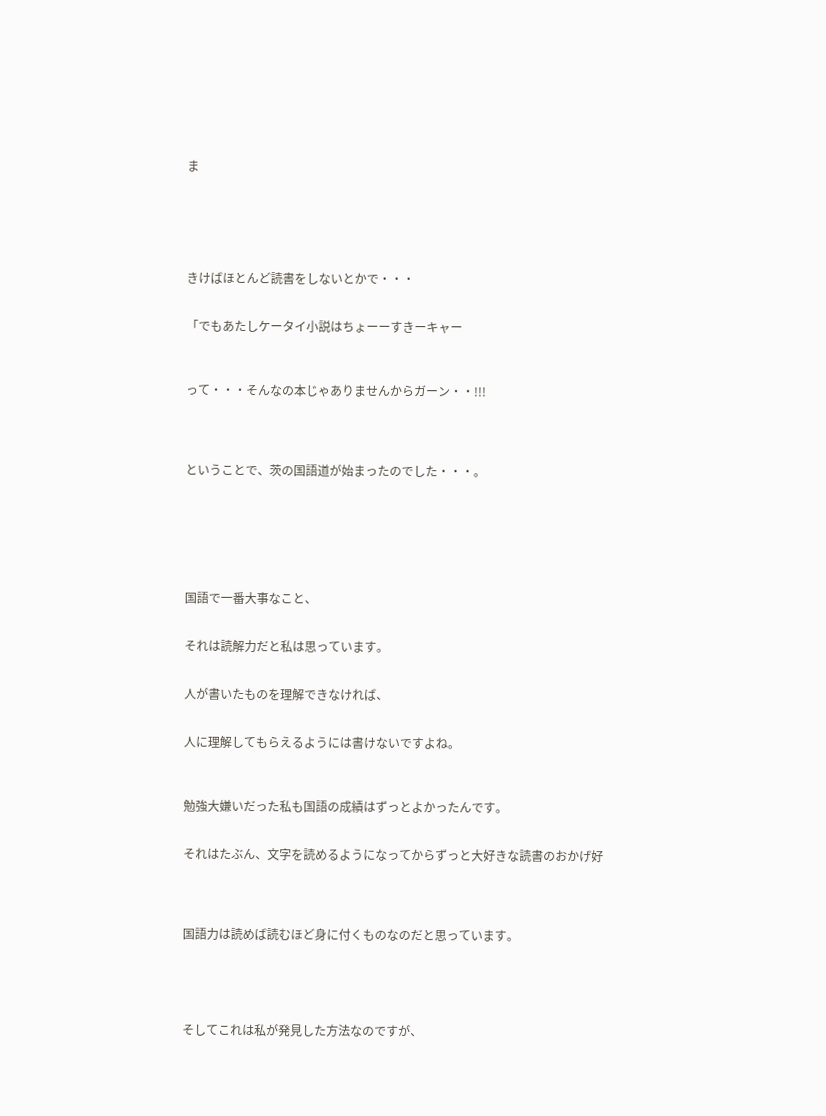ま






きけばほとんど読書をしないとかで・・・


「でもあたしケータイ小説はちょーーすきーキャー



って・・・そんなの本じゃありませんからガーン・・!!!




ということで、茨の国語道が始まったのでした・・・。







国語で一番大事なこと、


それは読解力だと私は思っています。


人が書いたものを理解できなければ、


人に理解してもらえるようには書けないですよね。



勉強大嫌いだった私も国語の成績はずっとよかったんです。


それはたぶん、文字を読めるようになってからずっと大好きな読書のおかげ好




国語力は読めば読むほど身に付くものなのだと思っています。





そしてこれは私が発見した方法なのですが、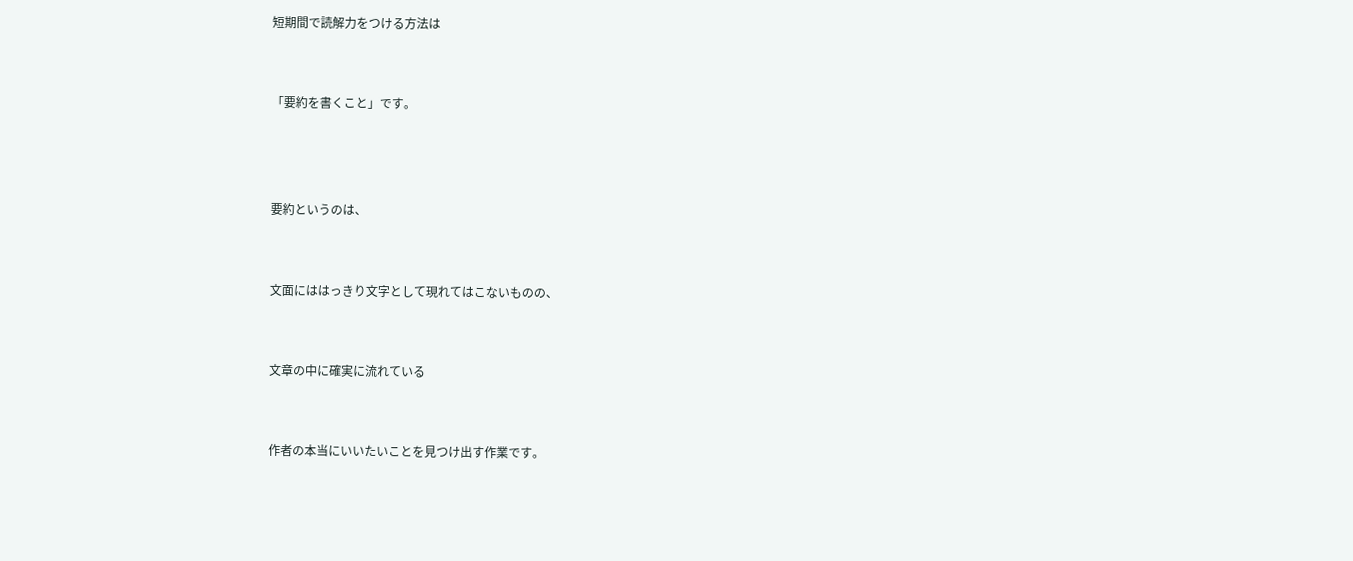短期間で読解力をつける方法は


「要約を書くこと」です。



要約というのは、


文面にははっきり文字として現れてはこないものの、


文章の中に確実に流れている


作者の本当にいいたいことを見つけ出す作業です。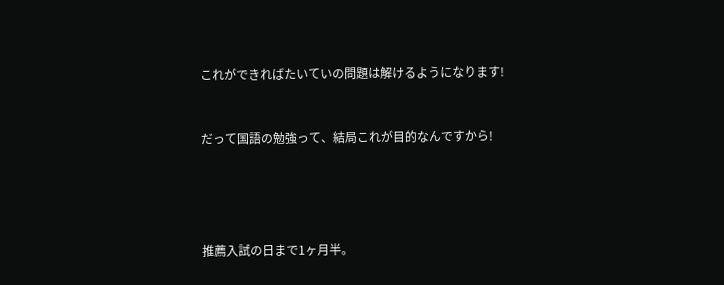これができればたいていの問題は解けるようになります!



だって国語の勉強って、結局これが目的なんですから!






推薦入試の日まで1ヶ月半。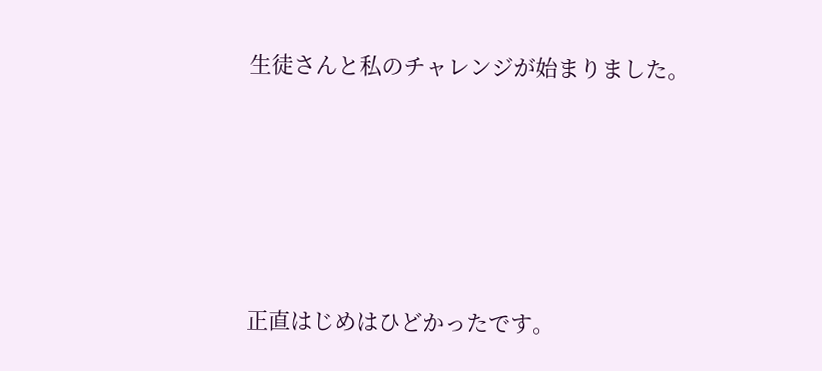生徒さんと私のチャレンジが始まりました。





正直はじめはひどかったです。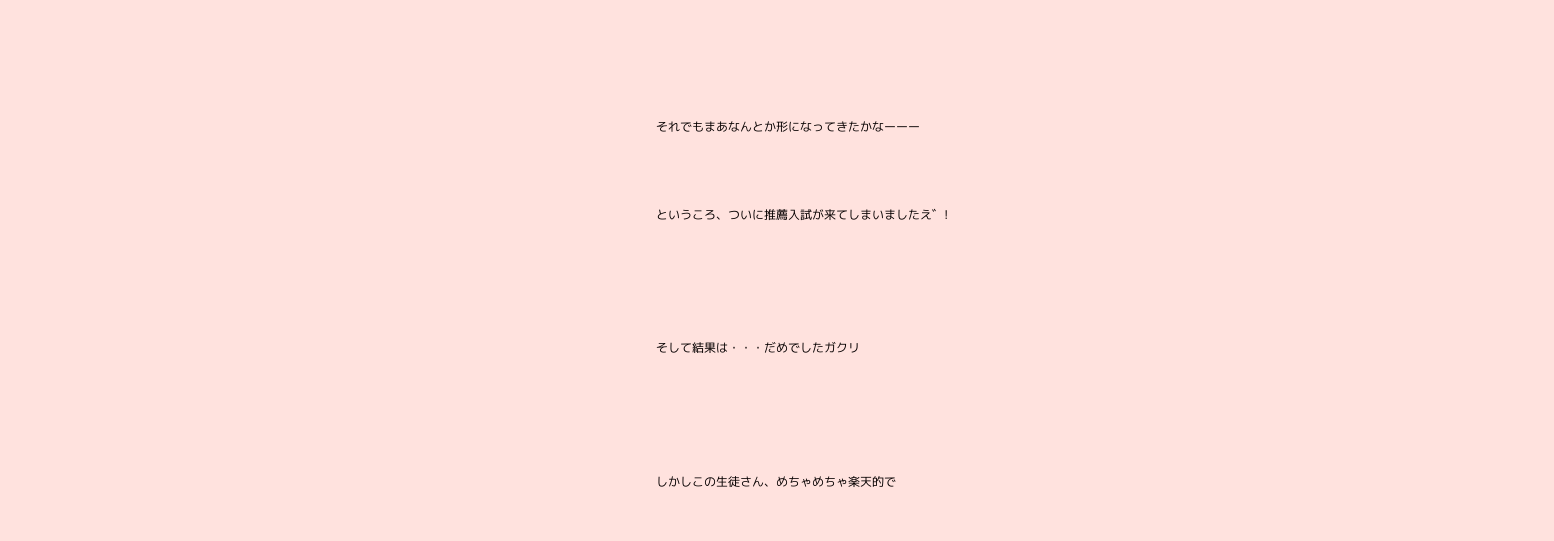それでもまあなんとか形になってきたかなーーー



というころ、ついに推薦入試が来てしまいましたえ゛!





そして結果は・・・だめでしたガクリ





しかしこの生徒さん、めちゃめちゃ楽天的で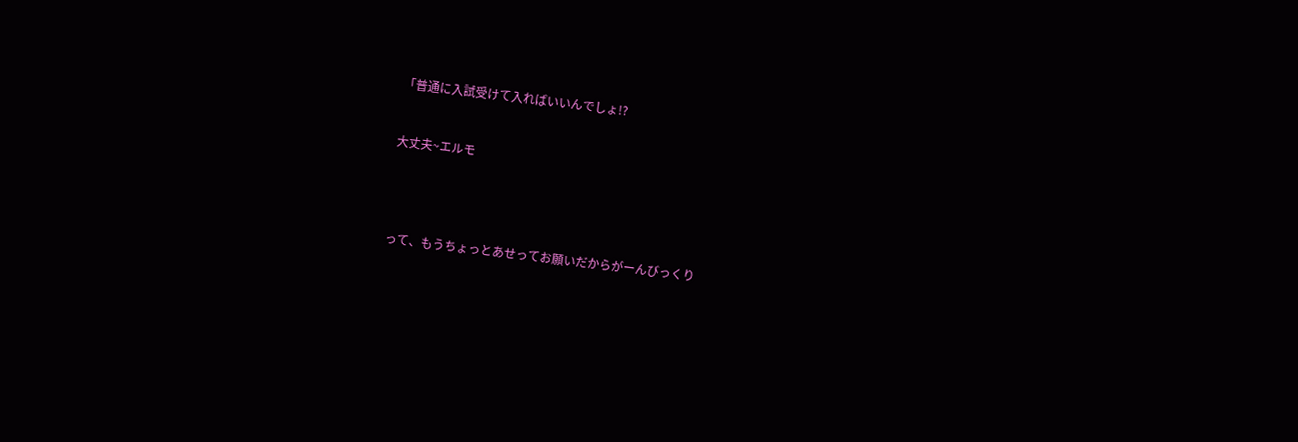「普通に入試受けて入ればいいんでしょ!?


大丈夫~エルモ




って、もうちょっとあせってお願いだからがーんびっくり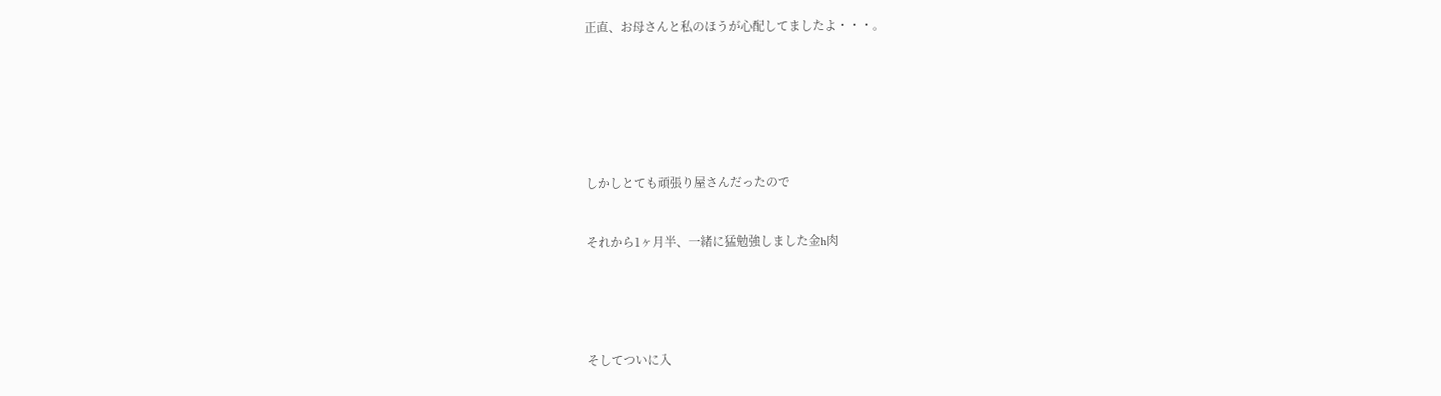正直、お母さんと私のほうが心配してましたよ・・・。







しかしとても頑張り屋さんだったので


それから1ヶ月半、一緒に猛勉強しました金h肉





そしてついに入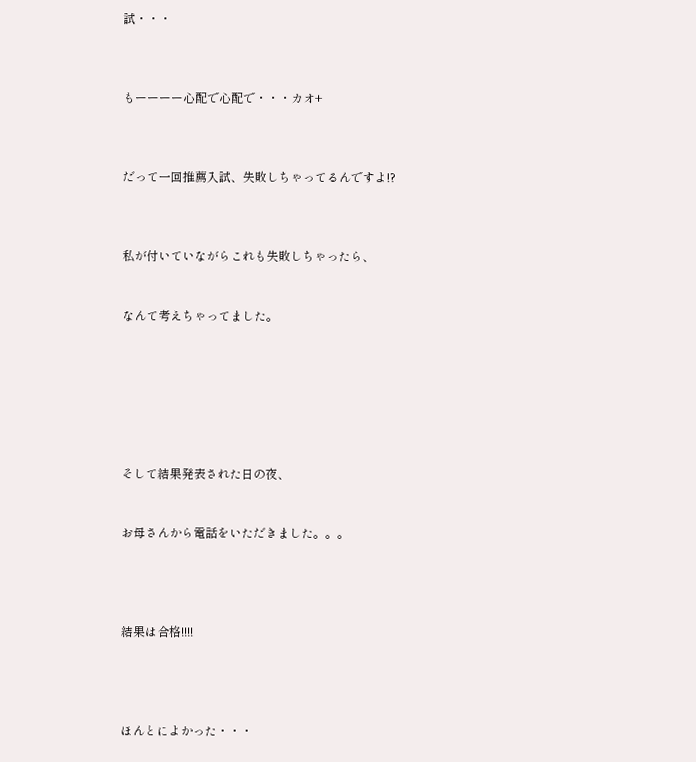試・・・



もーーーー心配で心配で・・・カオ+



だって一回推薦入試、失敗しちゃってるんですよ!?



私が付いていながらこれも失敗しちゃったら、


なんて考えちゃってました。







そして結果発表された日の夜、


お母さんから電話をいただきました。。。




結果は合格!!!!




ほんとによかった・・・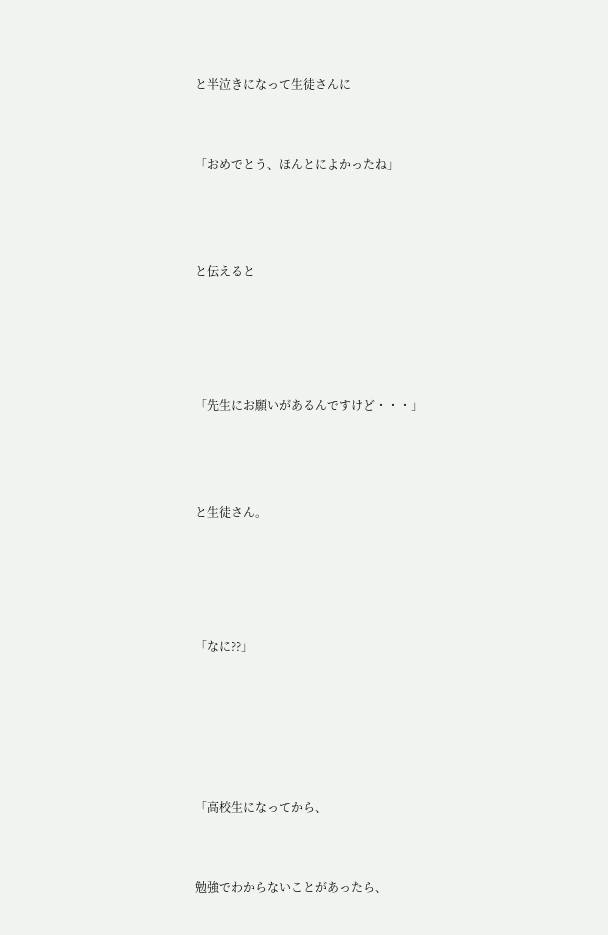と半泣きになって生徒さんに


「おめでとう、ほんとによかったね」



と伝えると




「先生にお願いがあるんですけど・・・」



と生徒さん。




「なに??」





「高校生になってから、


勉強でわからないことがあったら、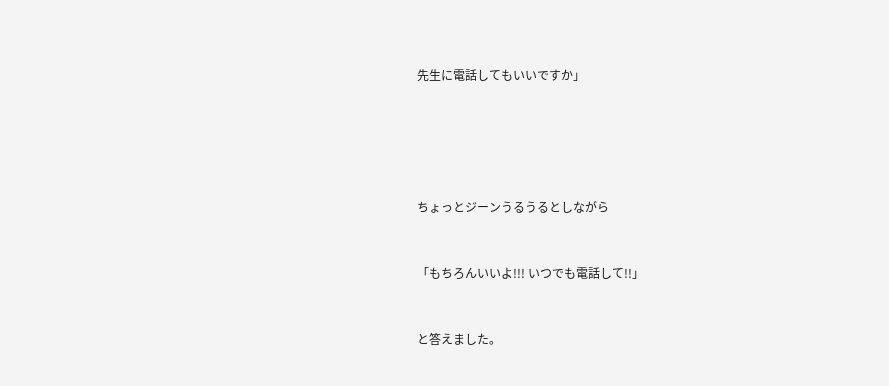先生に電話してもいいですか」





ちょっとジーンうるうるとしながら


「もちろんいいよ!!! いつでも電話して!!」


と答えました。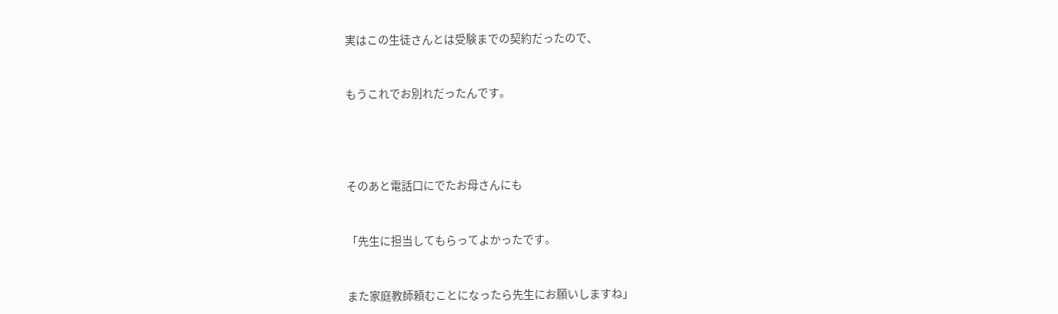実はこの生徒さんとは受験までの契約だったので、


もうこれでお別れだったんです。




そのあと電話口にでたお母さんにも


「先生に担当してもらってよかったです。


また家庭教師頼むことになったら先生にお願いしますね」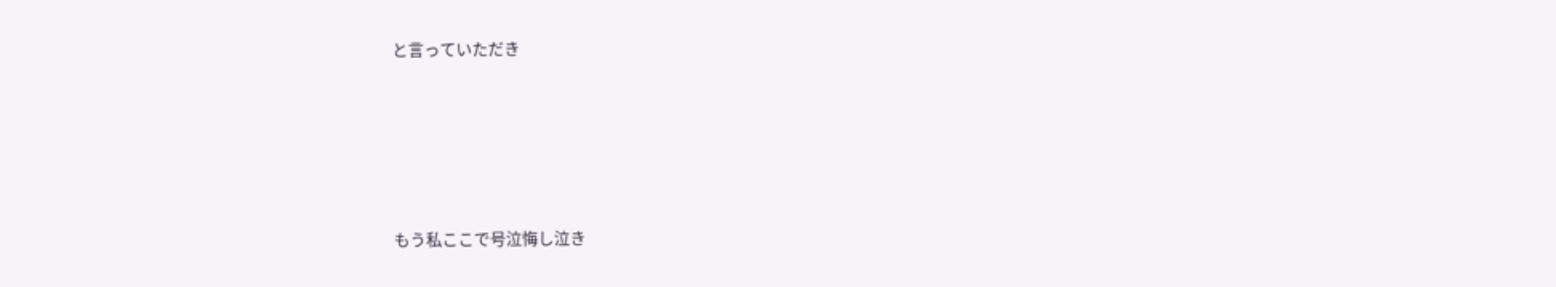と言っていただき





もう私ここで号泣悔し泣き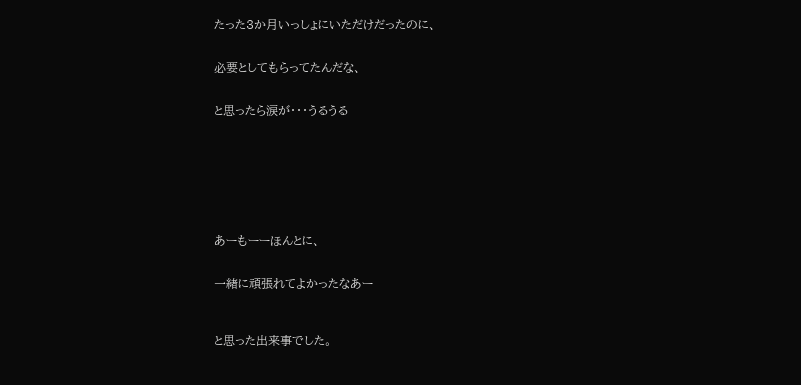たった3か月いっしょにいただけだったのに、


必要としてもらってたんだな、


と思ったら涙が・・・うるうる








あーもーーほんとに、


一緒に頑張れてよかったなあー



と思った出来事でした。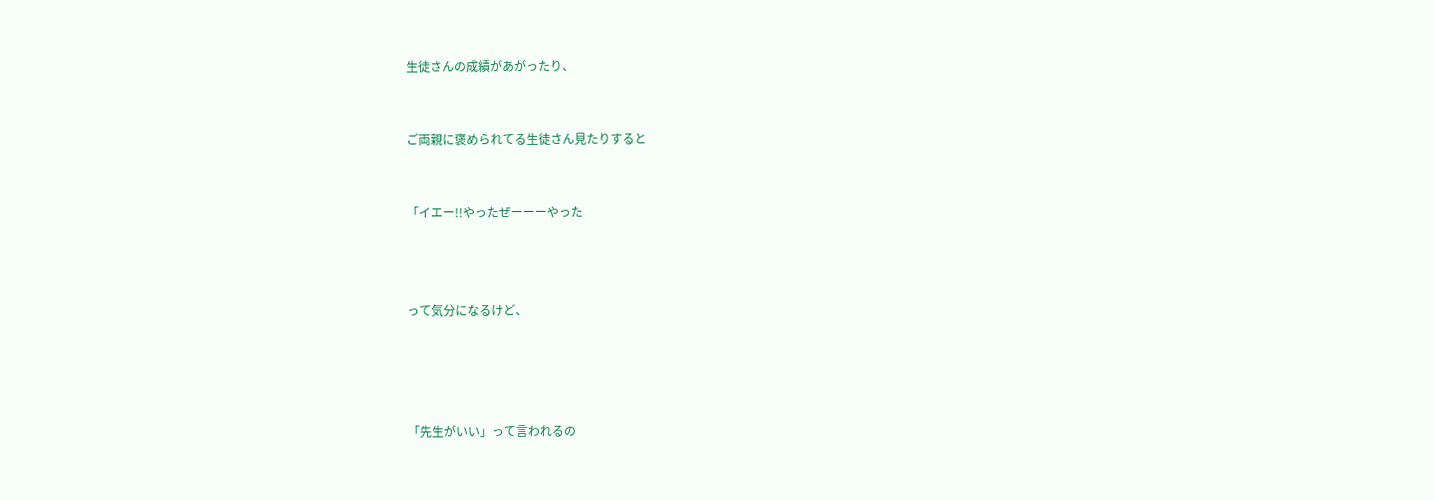生徒さんの成績があがったり、


ご両親に褒められてる生徒さん見たりすると


「イエー!!やったぜーーーやった



って気分になるけど、




「先生がいい」って言われるの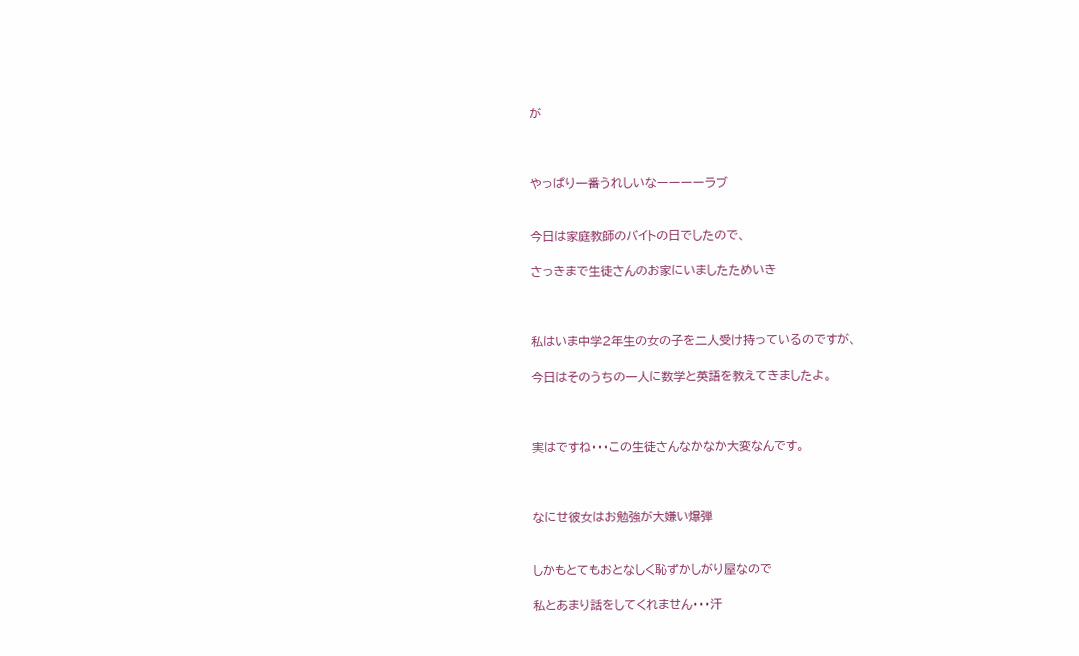が



やっぱり一番うれしいなーーーーラブ


今日は家庭教師のバイトの日でしたので、

さっきまで生徒さんのお家にいましたためいき



私はいま中学2年生の女の子を二人受け持っているのですが、

今日はそのうちの一人に数学と英語を教えてきましたよ。



実はですね・・・この生徒さんなかなか大変なんです。



なにせ彼女はお勉強が大嫌い爆弾


しかもとてもおとなしく恥ずかしがり屋なので

私とあまり話をしてくれません・・・汗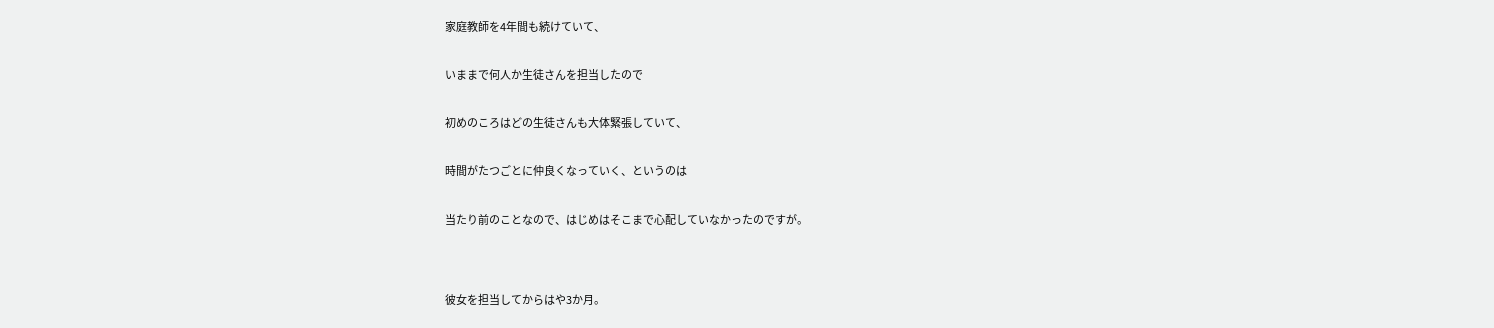家庭教師を4年間も続けていて、


いままで何人か生徒さんを担当したので


初めのころはどの生徒さんも大体緊張していて、


時間がたつごとに仲良くなっていく、というのは


当たり前のことなので、はじめはそこまで心配していなかったのですが。




彼女を担当してからはや3か月。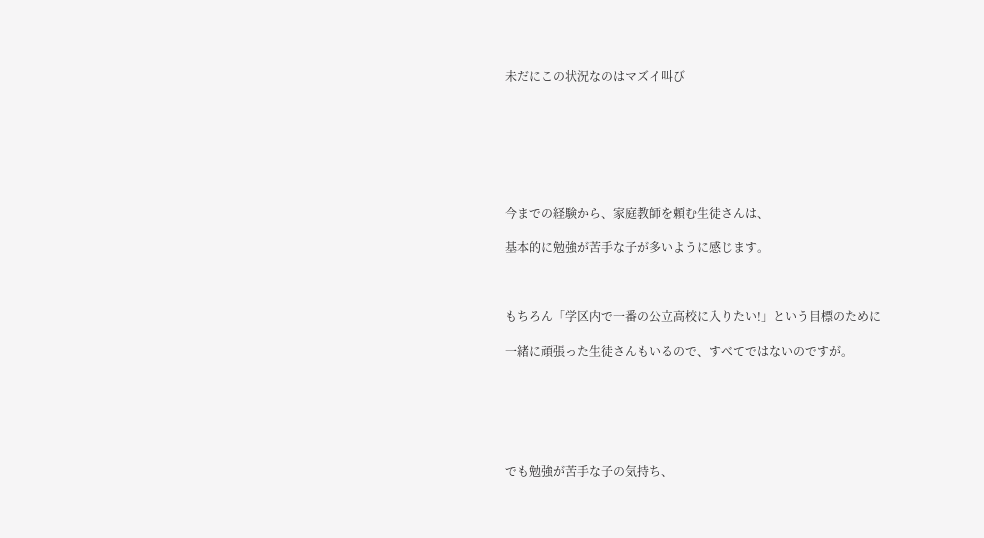未だにこの状況なのはマズイ叫び







今までの経験から、家庭教師を頼む生徒さんは、

基本的に勉強が苦手な子が多いように感じます。



もちろん「学区内で一番の公立高校に入りたい!」という目標のために

一緒に頑張った生徒さんもいるので、すべてではないのですが。






でも勉強が苦手な子の気持ち、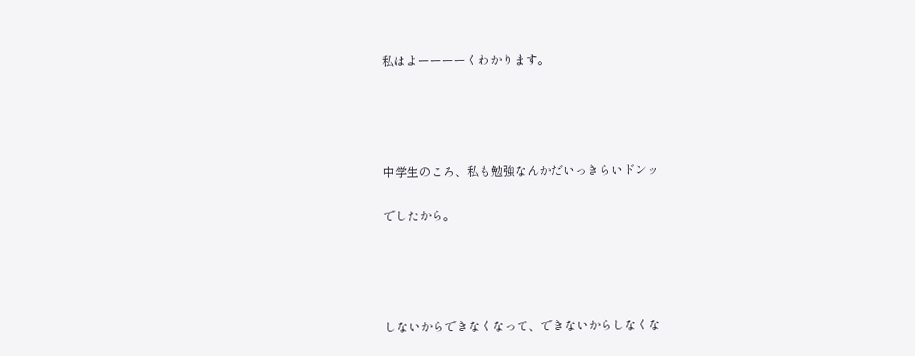私はよーーーーくわかります。




中学生のころ、私も勉強なんかだいっきらいドンッ

でしたから。




しないからできなくなって、できないからしなくな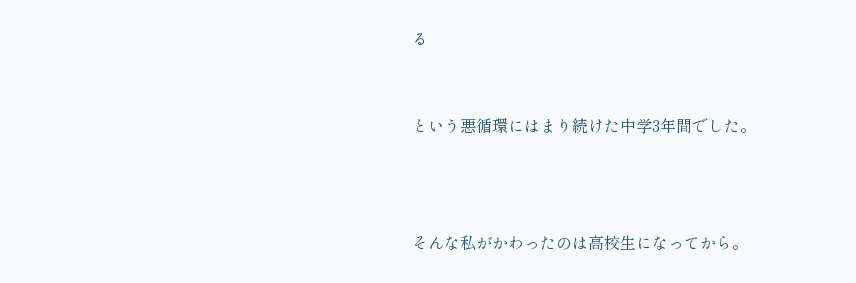る


という悪循環にはまり続けた中学3年間でした。



そんな私がかわったのは高校生になってから。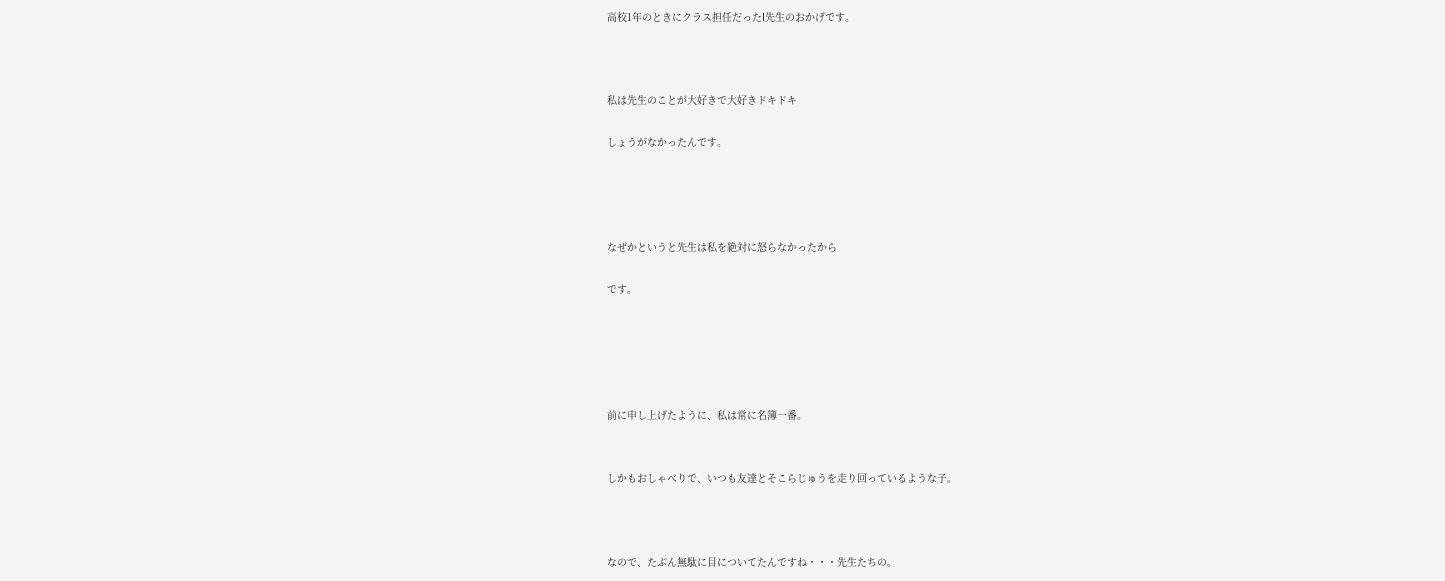高校1年のときにクラス担任だったI先生のおかげです。



私は先生のことが大好きで大好きドキドキ

しょうがなかったんです。




なぜかというと先生は私を絶対に怒らなかったから

です。





前に申し上げたように、私は常に名簿一番。


しかもおしゃべりで、いつも友達とそこらじゅうを走り回っているような子。



なので、たぶん無駄に目についてたんですね・・・先生たちの。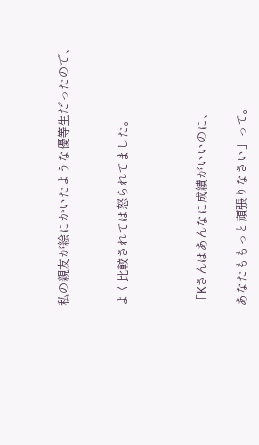私の親友が絵にかいたような優等生だったので、


よく比較されては怒られてました。



「Kさんはあんなに成績がいいのに、

あなたももっと頑張りなさい」って。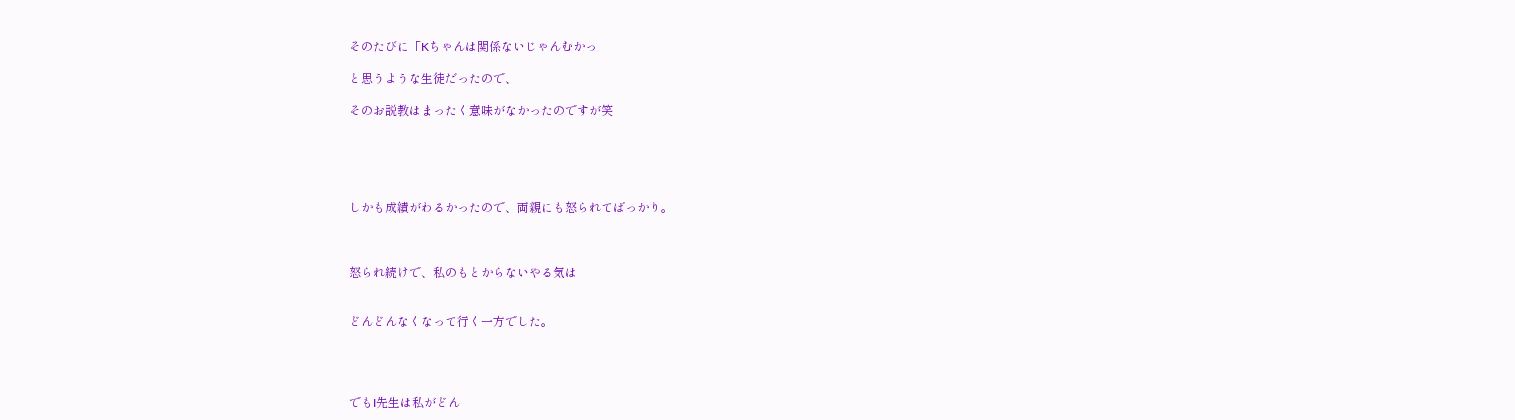そのたびに「Kちゃんは関係ないじゃんむかっ

と思うような生徒だったので、

そのお説教はまったく意味がなかったのですが笑





しかも成績がわるかったので、両親にも怒られてばっかり。



怒られ続けで、私のもとからないやる気は


どんどんなくなって行く一方でした。




でもI先生は私がどん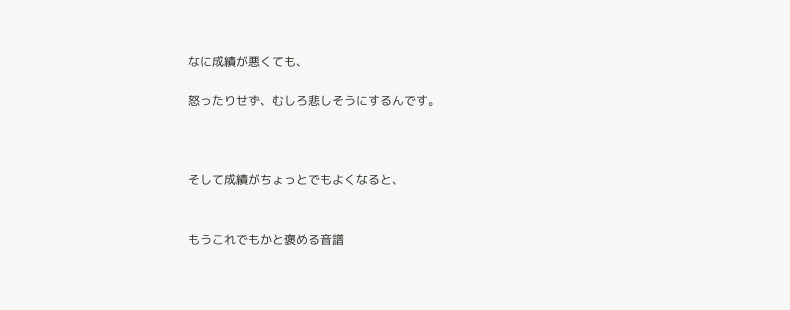なに成績が悪くても、

怒ったりせず、むしろ悲しそうにするんです。



そして成績がちょっとでもよくなると、


もうこれでもかと褒める音譜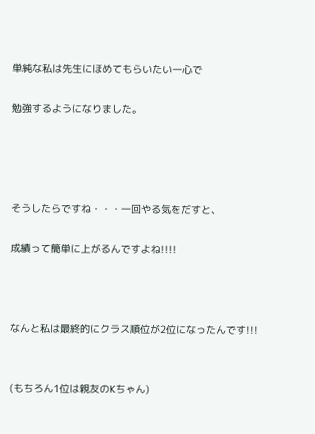単純な私は先生にほめてもらいたい一心で

勉強するようになりました。




そうしたらですね・・・一回やる気をだすと、

成績って簡単に上がるんですよね!!!!



なんと私は最終的にクラス順位が2位になったんです!!!


(もちろん1位は親友のKちゃん)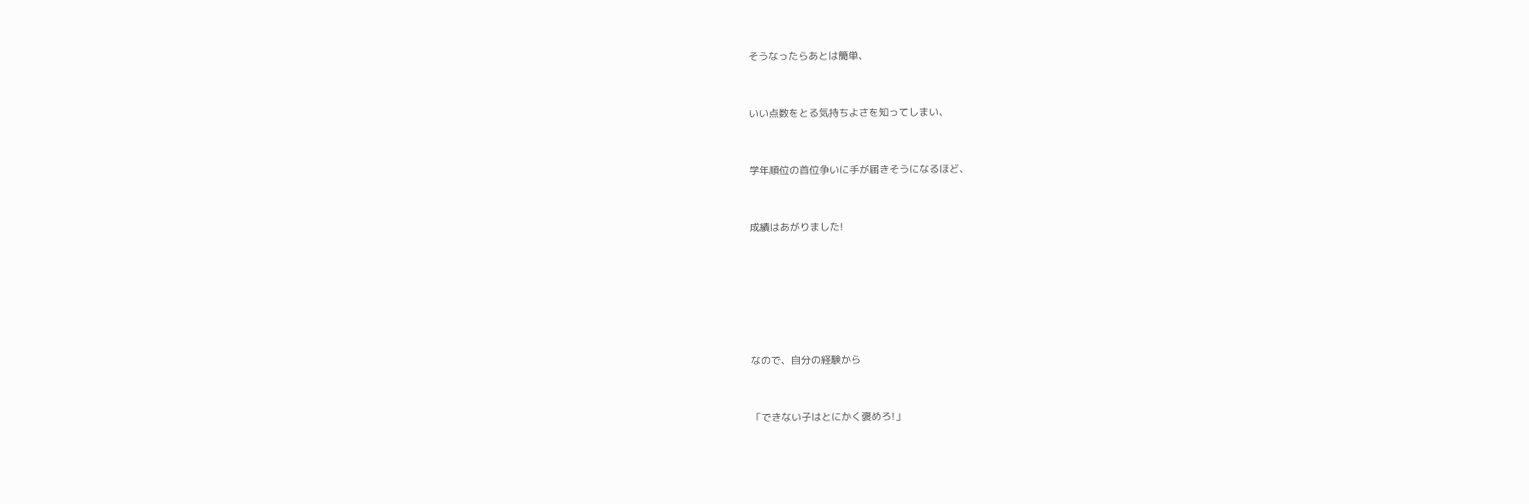そうなったらあとは簡単、


いい点数をとる気持ちよさを知ってしまい、


学年順位の首位争いに手が届きそうになるほど、


成績はあがりました!






なので、自分の経験から


「できない子はとにかく褒めろ!」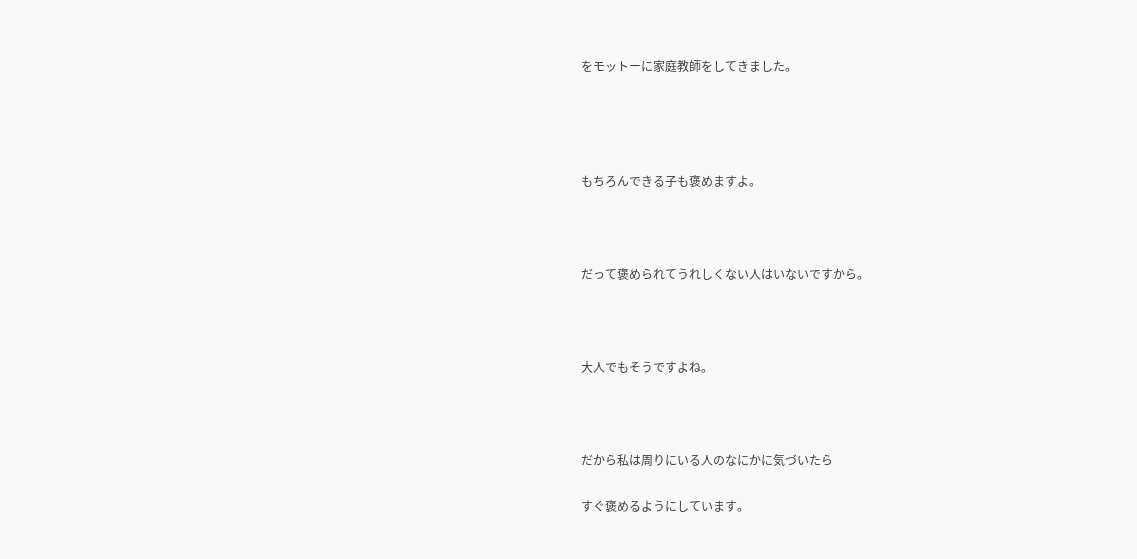をモットーに家庭教師をしてきました。




もちろんできる子も褒めますよ。



だって褒められてうれしくない人はいないですから。



大人でもそうですよね。



だから私は周りにいる人のなにかに気づいたら

すぐ褒めるようにしています。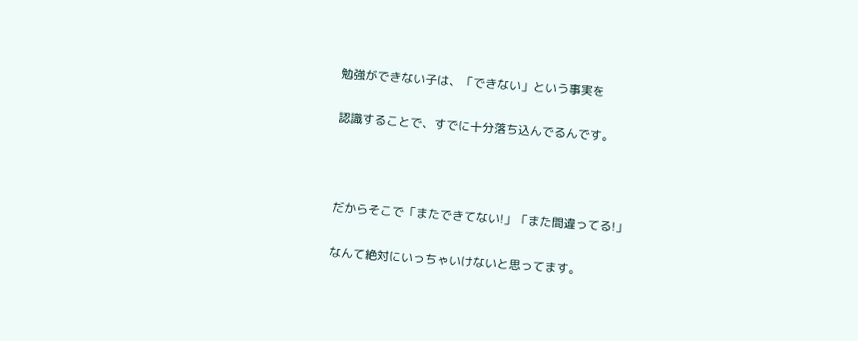勉強ができない子は、「できない」という事実を

認識することで、すでに十分落ち込んでるんです。



だからそこで「またできてない!」「また間違ってる!」

なんて絶対にいっちゃいけないと思ってます。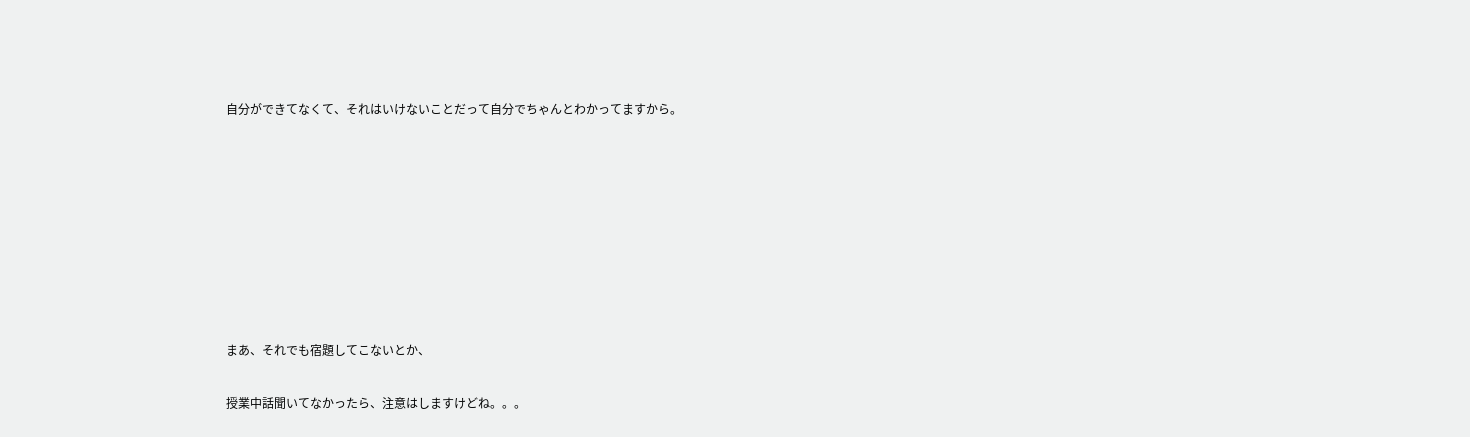自分ができてなくて、それはいけないことだって自分でちゃんとわかってますから。








まあ、それでも宿題してこないとか、

授業中話聞いてなかったら、注意はしますけどね。。。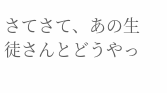さてさて、あの生徒さんとどうやっ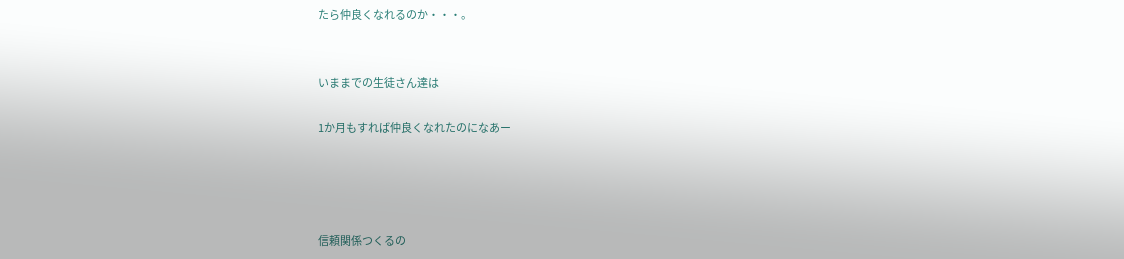たら仲良くなれるのか・・・。


いままでの生徒さん達は

1か月もすれば仲良くなれたのになあー




信頼関係つくるの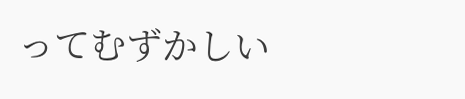ってむずかしい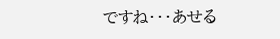ですね・・・あせる